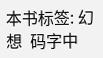本书标签: 幻想  码字中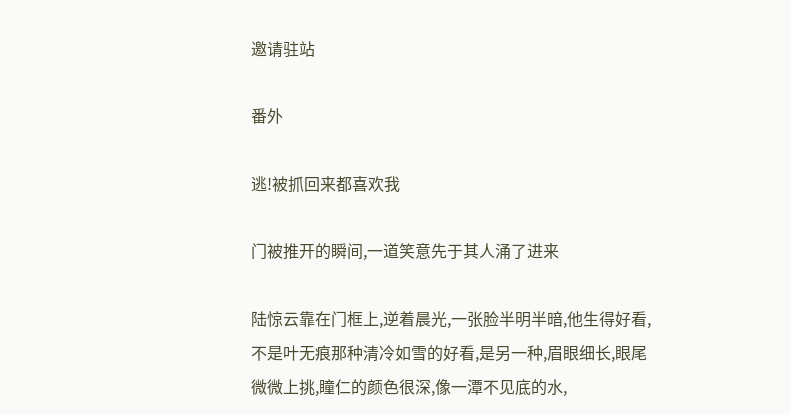邀请驻站

番外

逃!被抓回来都喜欢我

门被推开的瞬间,一道笑意先于其人涌了进来

陆惊云靠在门框上,逆着晨光,一张脸半明半暗,他生得好看,不是叶无痕那种清冷如雪的好看,是另一种,眉眼细长,眼尾微微上挑,瞳仁的颜色很深,像一潭不见底的水,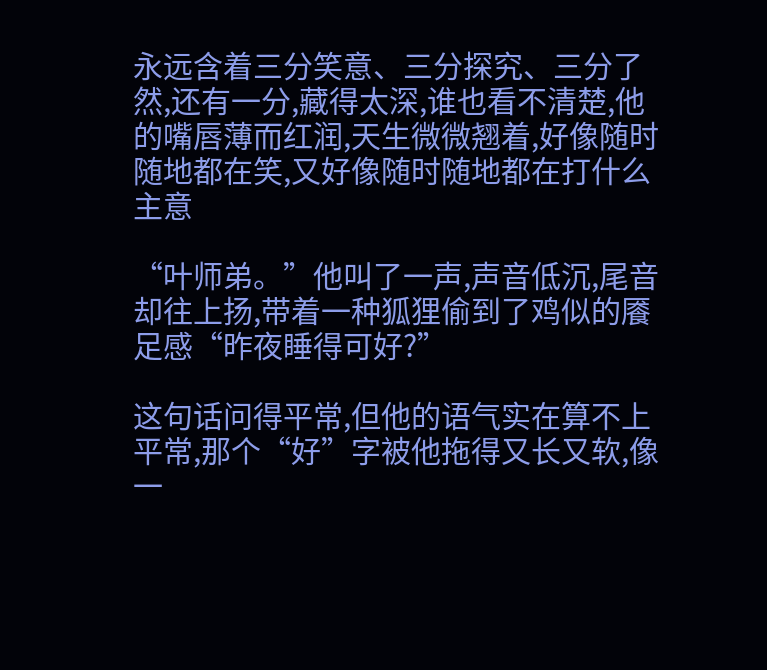永远含着三分笑意、三分探究、三分了然,还有一分,藏得太深,谁也看不清楚,他的嘴唇薄而红润,天生微微翘着,好像随时随地都在笑,又好像随时随地都在打什么主意

“叶师弟。”他叫了一声,声音低沉,尾音却往上扬,带着一种狐狸偷到了鸡似的餍足感“昨夜睡得可好?”

这句话问得平常,但他的语气实在算不上平常,那个“好”字被他拖得又长又软,像一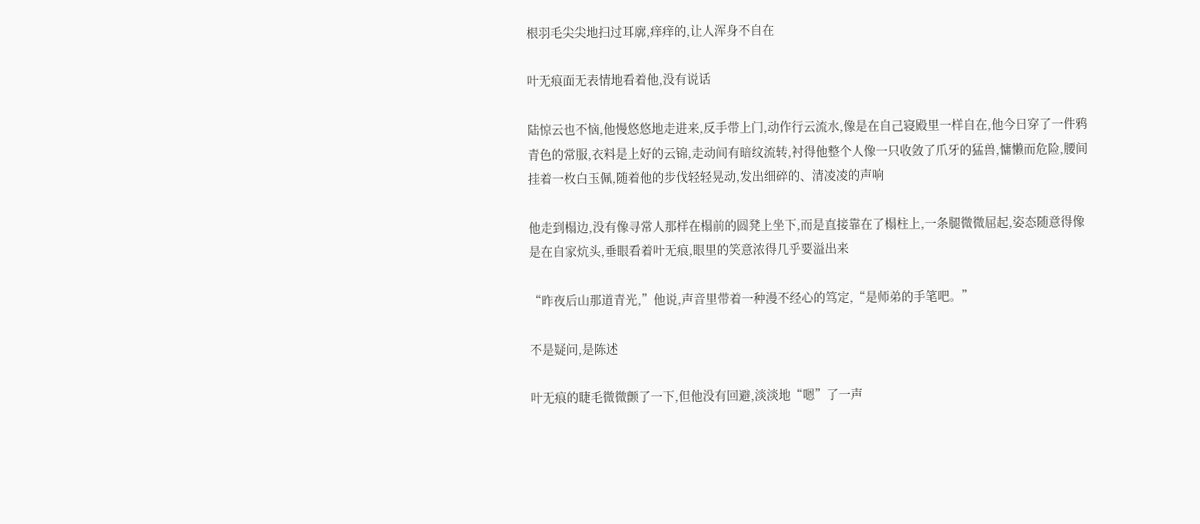根羽毛尖尖地扫过耳廓,痒痒的,让人浑身不自在

叶无痕面无表情地看着他,没有说话

陆惊云也不恼,他慢悠悠地走进来,反手带上门,动作行云流水,像是在自己寝殿里一样自在,他今日穿了一件鸦青色的常服,衣料是上好的云锦,走动间有暗纹流转,衬得他整个人像一只收敛了爪牙的猛兽,慵懒而危险,腰间挂着一枚白玉佩,随着他的步伐轻轻晃动,发出细碎的、清凌凌的声响

他走到榻边,没有像寻常人那样在榻前的圆凳上坐下,而是直接靠在了榻柱上,一条腿微微屈起,姿态随意得像是在自家炕头,垂眼看着叶无痕,眼里的笑意浓得几乎要溢出来

“昨夜后山那道青光,”他说,声音里带着一种漫不经心的笃定,“是师弟的手笔吧。”

不是疑问,是陈述

叶无痕的睫毛微微颤了一下,但他没有回避,淡淡地“嗯”了一声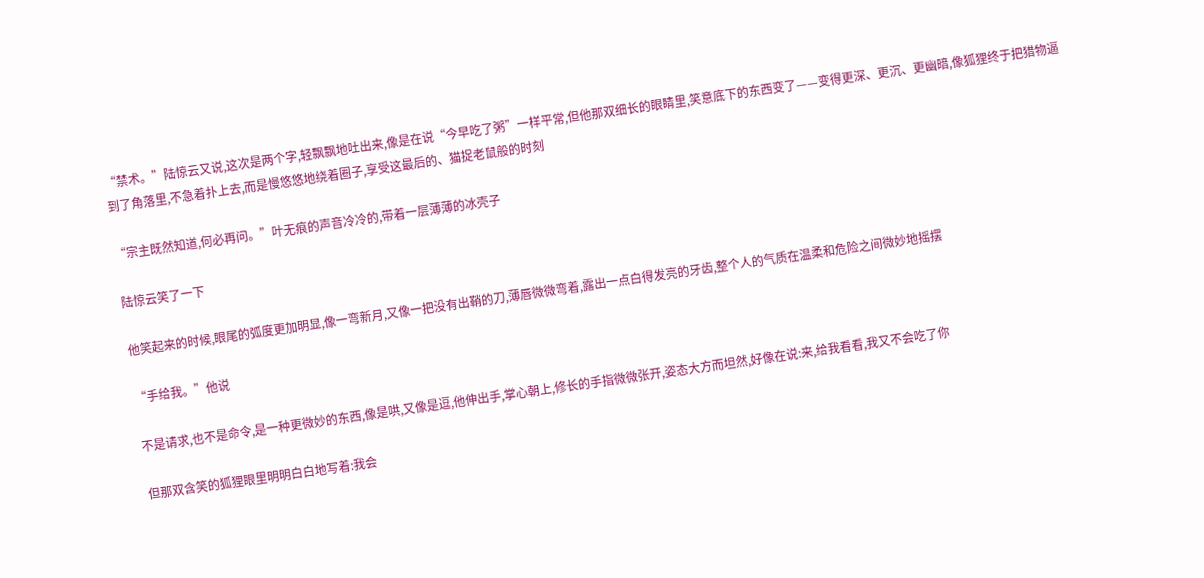“禁术。”陆惊云又说,这次是两个字,轻飘飘地吐出来,像是在说“今早吃了粥”一样平常,但他那双细长的眼睛里,笑意底下的东西变了——变得更深、更沉、更幽暗,像狐狸终于把猎物逼到了角落里,不急着扑上去,而是慢悠悠地绕着圈子,享受这最后的、猫捉老鼠般的时刻

“宗主既然知道,何必再问。”叶无痕的声音冷冷的,带着一层薄薄的冰壳子

陆惊云笑了一下

他笑起来的时候,眼尾的弧度更加明显,像一弯新月,又像一把没有出鞘的刀,薄唇微微弯着,露出一点白得发亮的牙齿,整个人的气质在温柔和危险之间微妙地摇摆

“手给我。”他说

不是请求,也不是命令,是一种更微妙的东西,像是哄,又像是逗,他伸出手,掌心朝上,修长的手指微微张开,姿态大方而坦然,好像在说:来,给我看看,我又不会吃了你

但那双含笑的狐狸眼里明明白白地写着:我会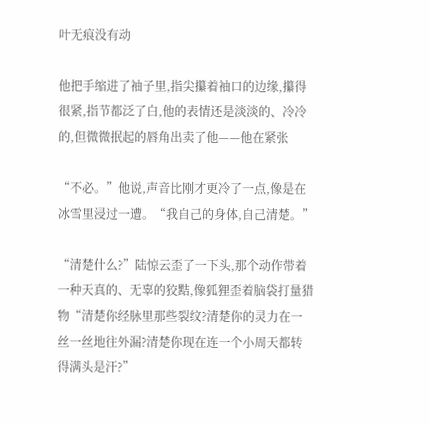叶无痕没有动

他把手缩进了袖子里,指尖攥着袖口的边缘,攥得很紧,指节都泛了白,他的表情还是淡淡的、冷冷的,但微微抿起的唇角出卖了他——他在紧张

“不必。”他说,声音比刚才更冷了一点,像是在冰雪里浸过一遭。“我自己的身体,自己清楚。”

“清楚什么?”陆惊云歪了一下头,那个动作带着一种天真的、无辜的狡黠,像狐狸歪着脑袋打量猎物“清楚你经脉里那些裂纹?清楚你的灵力在一丝一丝地往外漏?清楚你现在连一个小周天都转得满头是汗?”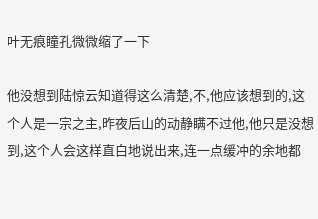叶无痕瞳孔微微缩了一下

他没想到陆惊云知道得这么清楚,不,他应该想到的,这个人是一宗之主,昨夜后山的动静瞒不过他,他只是没想到,这个人会这样直白地说出来,连一点缓冲的余地都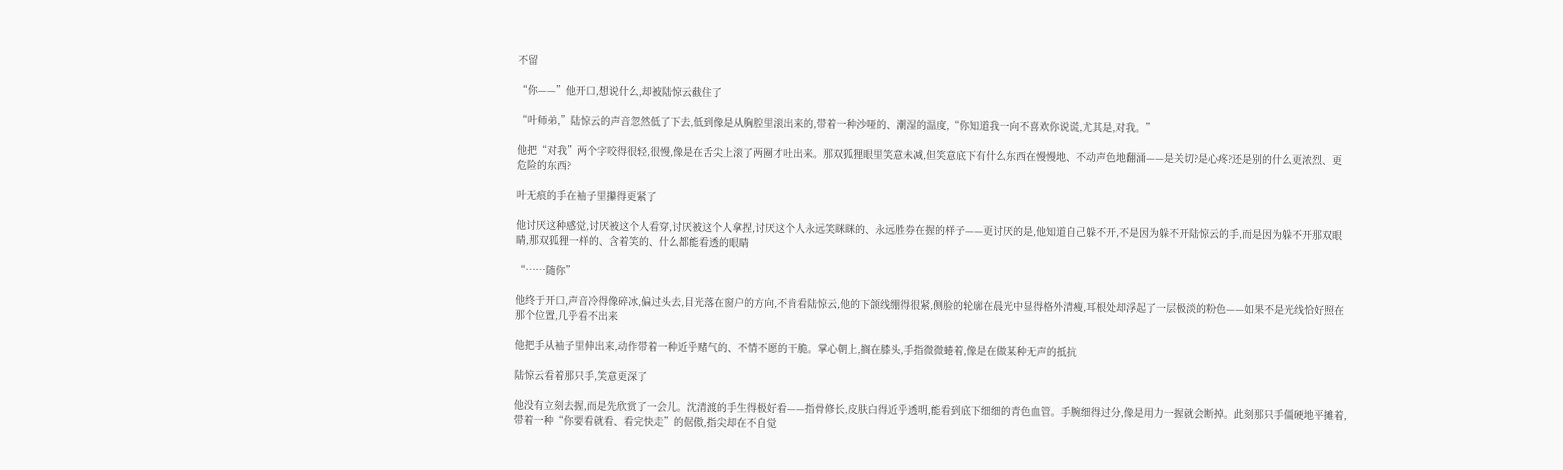不留

“你——”他开口,想说什么,却被陆惊云截住了

“叶师弟,”陆惊云的声音忽然低了下去,低到像是从胸腔里滚出来的,带着一种沙哑的、潮湿的温度,“你知道我一向不喜欢你说谎,尤其是,对我。”

他把“对我”两个字咬得很轻,很慢,像是在舌尖上滚了两圈才吐出来。那双狐狸眼里笑意未减,但笑意底下有什么东西在慢慢地、不动声色地翻涌——是关切?是心疼?还是别的什么更浓烈、更危险的东西?

叶无痕的手在袖子里攥得更紧了

他讨厌这种感觉,讨厌被这个人看穿,讨厌被这个人拿捏,讨厌这个人永远笑眯眯的、永远胜券在握的样子——更讨厌的是,他知道自己躲不开,不是因为躲不开陆惊云的手,而是因为躲不开那双眼睛,那双狐狸一样的、含着笑的、什么都能看透的眼睛

“……随你”

他终于开口,声音冷得像碎冰,偏过头去,目光落在窗户的方向,不肯看陆惊云,他的下颌线绷得很紧,侧脸的轮廓在晨光中显得格外清瘦,耳根处却浮起了一层极淡的粉色——如果不是光线恰好照在那个位置,几乎看不出来

他把手从袖子里伸出来,动作带着一种近乎赌气的、不情不愿的干脆。掌心朝上,搁在膝头,手指微微蜷着,像是在做某种无声的抵抗

陆惊云看着那只手,笑意更深了

他没有立刻去握,而是先欣赏了一会儿。沈清渡的手生得极好看——指骨修长,皮肤白得近乎透明,能看到底下细细的青色血管。手腕细得过分,像是用力一握就会断掉。此刻那只手僵硬地平摊着,带着一种“你要看就看、看完快走”的倨傲,指尖却在不自觉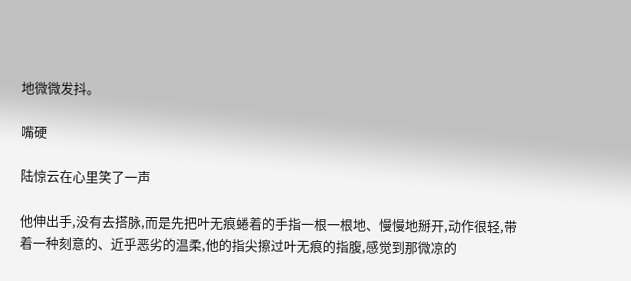地微微发抖。

嘴硬

陆惊云在心里笑了一声

他伸出手,没有去搭脉,而是先把叶无痕蜷着的手指一根一根地、慢慢地掰开,动作很轻,带着一种刻意的、近乎恶劣的温柔,他的指尖擦过叶无痕的指腹,感觉到那微凉的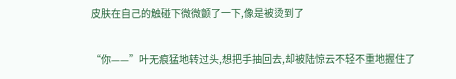皮肤在自己的触碰下微微颤了一下,像是被烫到了

“你——”叶无痕猛地转过头,想把手抽回去,却被陆惊云不轻不重地握住了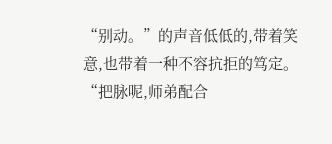“别动。”的声音低低的,带着笑意,也带着一种不容抗拒的笃定。“把脉呢,师弟配合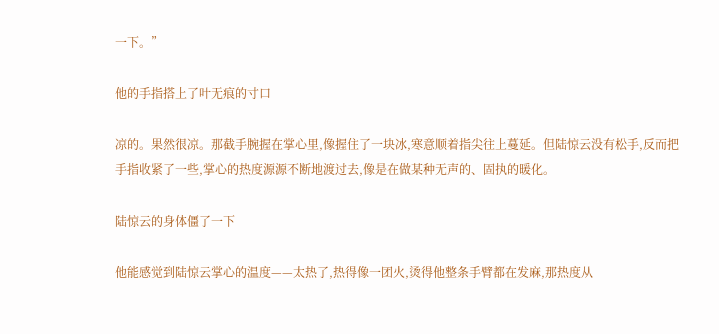一下。”

他的手指搭上了叶无痕的寸口

凉的。果然很凉。那截手腕握在掌心里,像握住了一块冰,寒意顺着指尖往上蔓延。但陆惊云没有松手,反而把手指收紧了一些,掌心的热度源源不断地渡过去,像是在做某种无声的、固执的暖化。

陆惊云的身体僵了一下

他能感觉到陆惊云掌心的温度——太热了,热得像一团火,烫得他整条手臂都在发麻,那热度从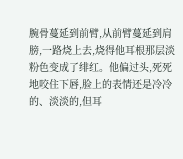腕骨蔓延到前臂,从前臂蔓延到肩膀,一路烧上去,烧得他耳根那层淡粉色变成了绯红。他偏过头,死死地咬住下唇,脸上的表情还是冷冷的、淡淡的,但耳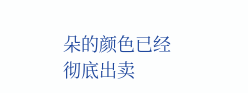朵的颜色已经彻底出卖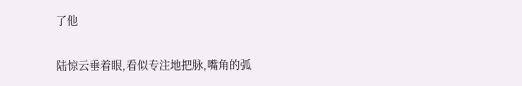了他

陆惊云垂着眼,看似专注地把脉,嘴角的弧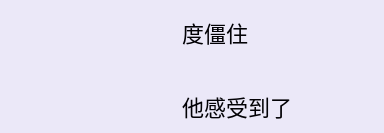度僵住

他感受到了